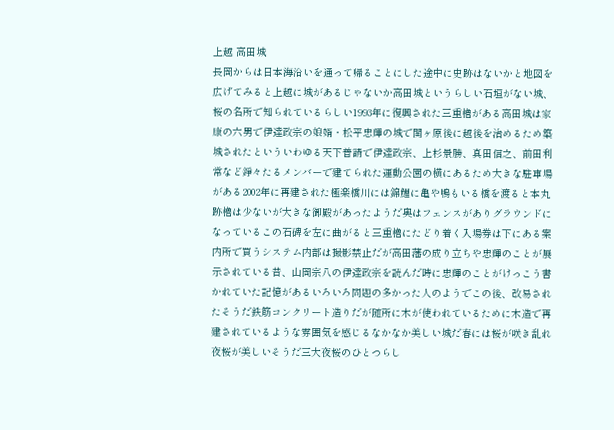上越 高田城
長岡からは日本海沿いを通って帰ることにした途中に史跡はないかと地図を広げてみると上越に城があるじゃないか高田城というらしい石垣がない城、桜の名所で知られているらしい1993年に復興された三重櫓がある高田城は家康の六男で伊達政宗の娘婿・松平忠輝の城で関ヶ原後に越後を治めるため築城されたといういわゆる天下普請で伊達政宗、上杉景勝、真田信之、前田利常など錚々たるメンバーで建てられた運動公園の横にあるため大きな駐車場がある2002年に再建された極楽橋川には錦鯉に亀や鴨もいる橋を渡ると本丸跡櫓は少ないが大きな御殿があったようだ奥はフェンスがありグラウンドになっているこの石碑を左に曲がると三重櫓にたどり着く入場券は下にある案内所で買うシステム内部は撮影禁止だが高田藩の成り立ちや忠輝のことが展示されている昔、山岡宗八の伊達政宗を読んだ時に忠輝のことがけっこう書かれていた記憶があるいろいろ問題の多かった人のようでこの後、改易されたそうだ鉄筋コンクリート造りだが随所に木が使われているために木造で再建されているような雰囲気を感じるなかなか美しい城だ春には桜が咲き乱れ夜桜が美しいそうだ三大夜桜のひとつらし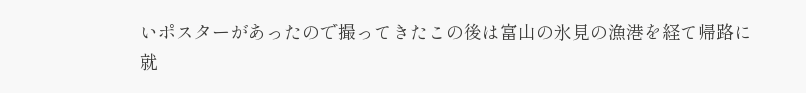いポスターがあったので撮ってきたこの後は富山の氷見の漁港を経て帰路に就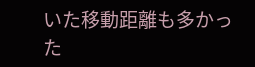いた移動距離も多かった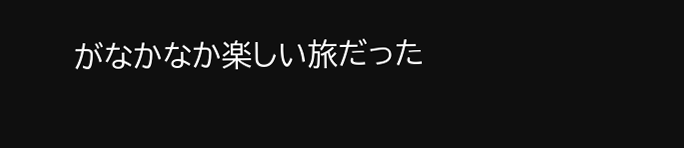がなかなか楽しい旅だった